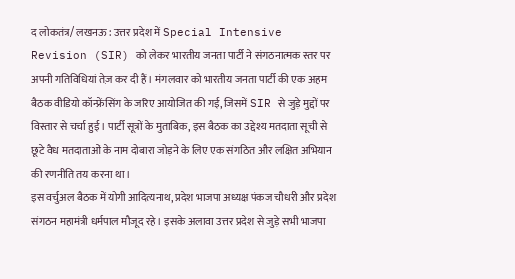द लोकतंत्र/ लखनऊ : उत्तर प्रदेश में Special Intensive Revision (SIR) को लेकर भारतीय जनता पार्टी ने संगठनात्मक स्तर पर अपनी गतिविधियां तेज़ कर दी हैं। मंगलवार को भारतीय जनता पार्टी की एक अहम बैठक वीडियो कॉन्फ्रेंसिंग के जरिए आयोजित की गई, जिसमें SIR से जुड़े मुद्दों पर विस्तार से चर्चा हुई। पार्टी सूत्रों के मुताबिक, इस बैठक का उद्देश्य मतदाता सूची से छूटे वैध मतदाताओं के नाम दोबारा जोड़ने के लिए एक संगठित और लक्षित अभियान की रणनीति तय करना था।
इस वर्चुअल बैठक में योगी आदित्यनाथ, प्रदेश भाजपा अध्यक्ष पंकज चौधरी और प्रदेश संगठन महामंत्री धर्मपाल मौजूद रहे। इसके अलावा उत्तर प्रदेश से जुड़े सभी भाजपा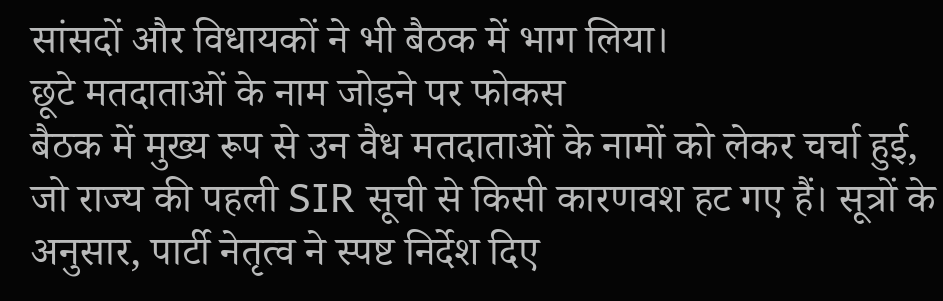सांसदों और विधायकों ने भी बैठक में भाग लिया।
छूटे मतदाताओं के नाम जोड़ने पर फोकस
बैठक में मुख्य रूप से उन वैध मतदाताओं के नामों को लेकर चर्चा हुई, जो राज्य की पहली SIR सूची से किसी कारणवश हट गए हैं। सूत्रों के अनुसार, पार्टी नेतृत्व ने स्पष्ट निर्देश दिए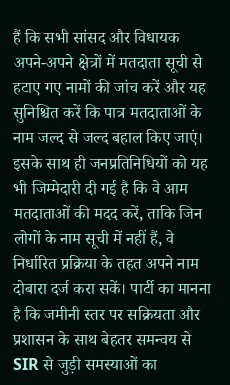हैं कि सभी सांसद और विधायक अपने-अपने क्षेत्रों में मतदाता सूची से हटाए गए नामों की जांच करें और यह सुनिश्चित करें कि पात्र मतदाताओं के नाम जल्द से जल्द बहाल किए जाएं।
इसके साथ ही जनप्रतिनिधियों को यह भी जिम्मेदारी दी गई है कि वे आम मतदाताओं की मदद करें, ताकि जिन लोगों के नाम सूची में नहीं हैं, वे निर्धारित प्रक्रिया के तहत अपने नाम दोबारा दर्ज करा सकें। पार्टी का मानना है कि जमीनी स्तर पर सक्रियता और प्रशासन के साथ बेहतर समन्वय से SIR से जुड़ी समस्याओं का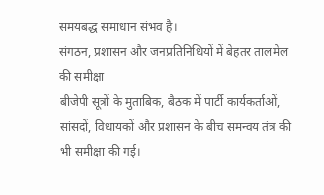समयबद्ध समाधान संभव है।
संगठन, प्रशासन और जनप्रतिनिधियों में बेहतर तालमेल की समीक्षा
बीजेपी सूत्रों के मुताबिक, बैठक में पार्टी कार्यकर्ताओं, सांसदों, विधायकों और प्रशासन के बीच समन्वय तंत्र की भी समीक्षा की गई।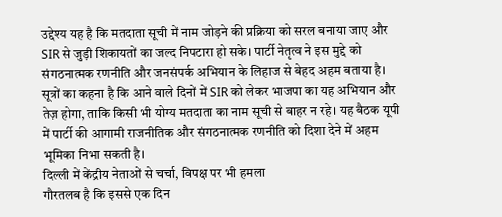उद्देश्य यह है कि मतदाता सूची में नाम जोड़ने की प्रक्रिया को सरल बनाया जाए और SIR से जुड़ी शिकायतों का जल्द निपटारा हो सके। पार्टी नेतृत्व ने इस मुद्दे को संगठनात्मक रणनीति और जनसंपर्क अभियान के लिहाज से बेहद अहम बताया है।
सूत्रों का कहना है कि आने वाले दिनों में SIR को लेकर भाजपा का यह अभियान और तेज़ होगा, ताकि किसी भी योग्य मतदाता का नाम सूची से बाहर न रहे। यह बैठक यूपी में पार्टी की आगामी राजनीतिक और संगठनात्मक रणनीति को दिशा देने में अहम भूमिका निभा सकती है।
दिल्ली में केंद्रीय नेताओं से चर्चा, विपक्ष पर भी हमला
गौरतलब है कि इससे एक दिन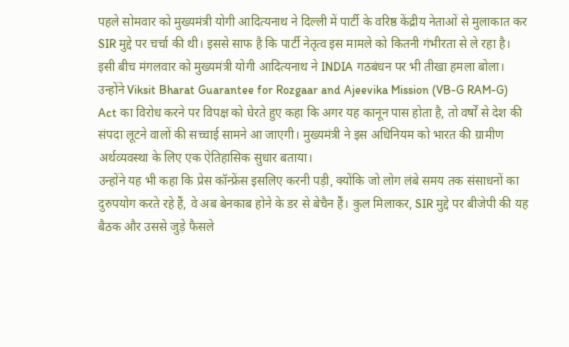पहले सोमवार को मुख्यमंत्री योगी आदित्यनाथ ने दिल्ली में पार्टी के वरिष्ठ केंद्रीय नेताओं से मुलाकात कर SIR मुद्दे पर चर्चा की थी। इससे साफ है कि पार्टी नेतृत्व इस मामले को कितनी गंभीरता से ले रहा है।
इसी बीच मंगलवार को मुख्यमंत्री योगी आदित्यनाथ ने INDIA गठबंधन पर भी तीखा हमला बोला। उन्होंने Viksit Bharat Guarantee for Rozgaar and Ajeevika Mission (VB-G RAM-G) Act का विरोध करने पर विपक्ष को घेरते हुए कहा कि अगर यह कानून पास होता है, तो वर्षों से देश की संपदा लूटने वालों की सच्चाई सामने आ जाएगी। मुख्यमंत्री ने इस अधिनियम को भारत की ग्रामीण अर्थव्यवस्था के लिए एक ऐतिहासिक सुधार बताया।
उन्होंने यह भी कहा कि प्रेस कॉन्फ्रेंस इसलिए करनी पड़ी, क्योंकि जो लोग लंबे समय तक संसाधनों का दुरुपयोग करते रहे हैं, वे अब बेनकाब होने के डर से बेचैन हैं। कुल मिलाकर, SIR मुद्दे पर बीजेपी की यह बैठक और उससे जुड़े फैसले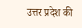उत्तर प्रदेश की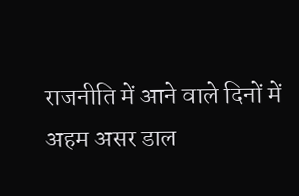राजनीति में आने वाले दिनों में अहम असर डाल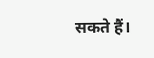सकते हैं।